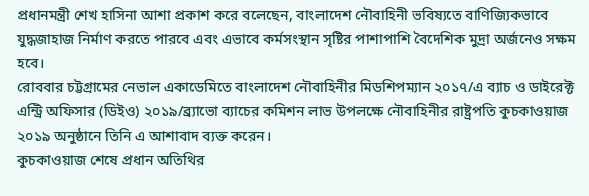প্রধানমন্ত্রী শেখ হাসিনা আশা প্রকাশ করে বলেছেন, বাংলাদেশ নৌবাহিনী ভবিষ্যতে বাণিজ্যিকভাবে যুদ্ধজাহাজ নির্মাণ করতে পারবে এবং এভাবে কর্মসংস্থান সৃষ্টির পাশাপাশি বৈদেশিক মুদ্রা অর্জনেও সক্ষম হবে।
রোববার চট্টগ্রামের নেভাল একাডেমিতে বাংলাদেশ নৌবাহিনীর মিডশিপম্যান ২০১৭/এ ব্যাচ ও ডাইরেক্ট এন্ট্রি অফিসার (ডিইও) ২০১৯/ব্র্যাভো ব্যাচের কমিশন লাভ উপলক্ষে নৌবাহিনীর রাষ্ট্রপতি কুচকাওয়াজ ২০১৯ অনুষ্ঠানে তিনি এ আশাবাদ ব্যক্ত করেন।
কুচকাওয়াজ শেষে প্রধান অতিথির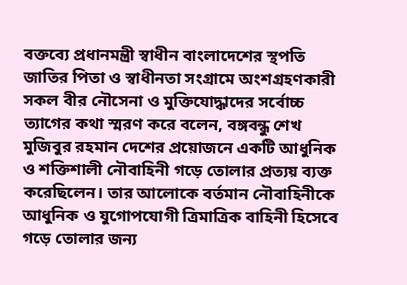বক্তব্যে প্রধানমন্ত্রী স্বাধীন বাংলাদেশের স্থপতি জাতির পিতা ও স্বাধীনতা সংগ্রামে অংশগ্রহণকারী সকল বীর নৌসেনা ও মুক্তিযোদ্ধাদের সর্বোচ্চ ত্যাগের কথা স্মরণ করে বলেন, বঙ্গবন্ধু শেখ মুজিবুর রহমান দেশের প্রয়োজনে একটি আধুনিক ও শক্তিশালী নৌবাহিনী গড়ে তোলার প্রত্যয় ব্যক্ত করেছিলেন। তার আলোকে বর্তমান নৌবাহিনীকে আধুনিক ও যুগোপযোগী ত্রিমাত্রিক বাহিনী হিসেবে গড়ে তোলার জন্য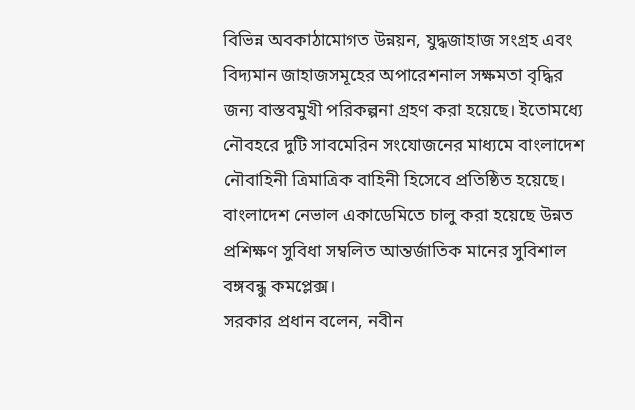বিভিন্ন অবকাঠামোগত উন্নয়ন, যুদ্ধজাহাজ সংগ্রহ এবং বিদ্যমান জাহাজসমূহের অপারেশনাল সক্ষমতা বৃদ্ধির জন্য বাস্তবমুখী পরিকল্পনা গ্রহণ করা হয়েছে। ইতোমধ্যে নৌবহরে দুটি সাবমেরিন সংযোজনের মাধ্যমে বাংলাদেশ নৌবাহিনী ত্রিমাত্রিক বাহিনী হিসেবে প্রতিষ্ঠিত হয়েছে। বাংলাদেশ নেভাল একাডেমিতে চালু করা হয়েছে উন্নত প্রশিক্ষণ সুবিধা সম্বলিত আন্তর্জাতিক মানের সুবিশাল বঙ্গবন্ধু কমপ্লেক্স।
সরকার প্রধান বলেন, নবীন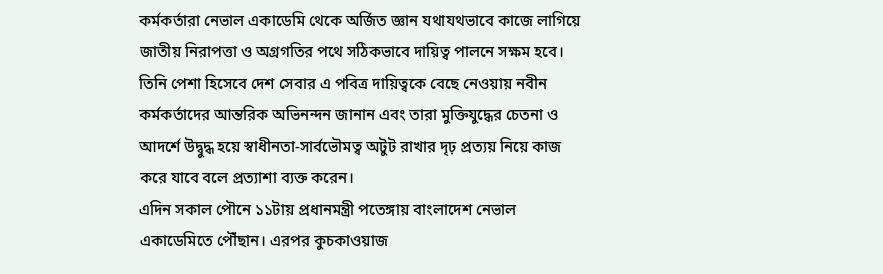কর্মকর্তারা নেভাল একাডেমি থেকে অর্জিত জ্ঞান যথাযথভাবে কাজে লাগিয়ে জাতীয় নিরাপত্তা ও অগ্রগতির পথে সঠিকভাবে দায়িত্ব পালনে সক্ষম হবে। তিনি পেশা হিসেবে দেশ সেবার এ পবিত্র দায়িত্বকে বেছে নেওয়ায় নবীন কর্মকর্তাদের আন্তরিক অভিনন্দন জানান এবং তারা মুক্তিযুদ্ধের চেতনা ও আদর্শে উদ্বুদ্ধ হয়ে স্বাধীনতা-সার্বভৌমত্ব অটুট রাখার দৃঢ় প্রত্যয় নিয়ে কাজ করে যাবে বলে প্রত্যাশা ব্যক্ত করেন।
এদিন সকাল পৌনে ১১টায় প্রধানমন্ত্রী পতেঙ্গায় বাংলাদেশ নেভাল একাডেমিতে পৌঁছান। এরপর কুচকাওয়াজ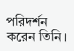পরিদর্শন করেন তিনি।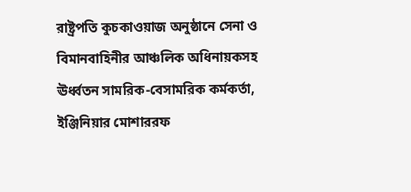রাষ্ট্রপতি কুচকাওয়াজ অনুষ্ঠানে সেনা ও বিমানবাহিনীর আঞ্চলিক অধিনায়কসহ ঊর্ধ্বতন সামরিক-বেসামরিক কর্মকর্তা, ইঞ্জিনিয়ার মোশাররফ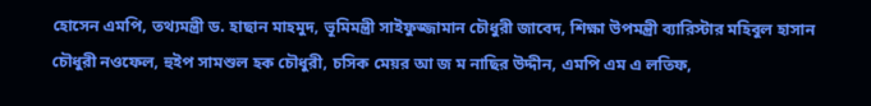হোসেন এমপি, তথ্যমন্ত্রী ড. হাছান মাহমুদ, ভূমিমন্ত্রী সাইফুজ্জামান চৌধুরী জাবেদ, শিক্ষা উপমন্ত্রী ব্যারিস্টার মহিবুল হাসান চৌধুরী নওফেল, হুইপ সামশুল হক চৌধুরী, চসিক মেয়র আ জ ম নাছির উদ্দীন, এমপি এম এ লতিফ,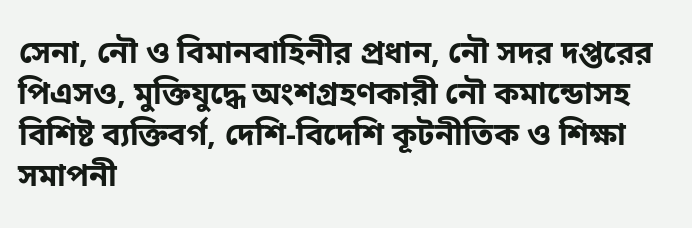সেনা, নৌ ও বিমানবাহিনীর প্রধান, নৌ সদর দপ্তরের পিএসও, মুক্তিযুদ্ধে অংশগ্রহণকারী নৌ কমান্ডোসহ বিশিষ্ট ব্যক্তিবর্গ, দেশি-বিদেশি কূটনীতিক ও শিক্ষা সমাপনী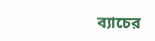ব্যাচের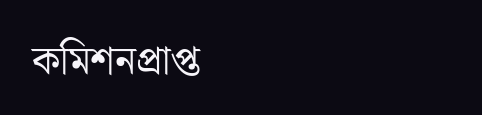কমিশনপ্রাপ্ত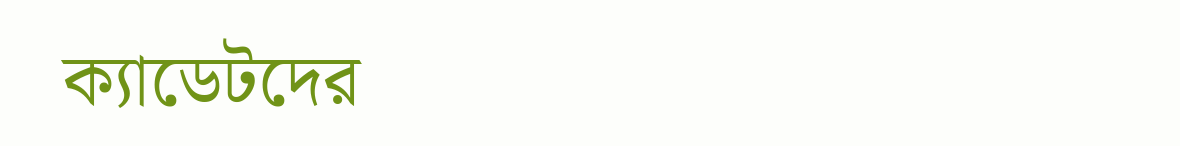ক্যাডেটদের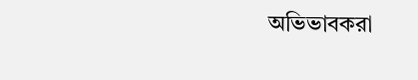অভিভাবকরা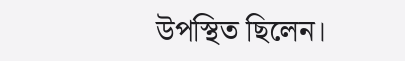উপস্থিত ছিলেন।